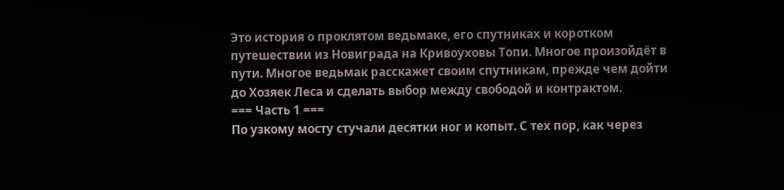Это история о проклятом ведьмаке, его спутниках и коротком путешествии из Новиграда на Кривоуховы Топи. Многое произойдёт в пути. Многое ведьмак расскажет своим спутникам, прежде чем дойти до Хозяек Леса и сделать выбор между свободой и контрактом.
=== Часть 1 ===
По узкому мосту стучали десятки ног и копыт. С тех пор, как через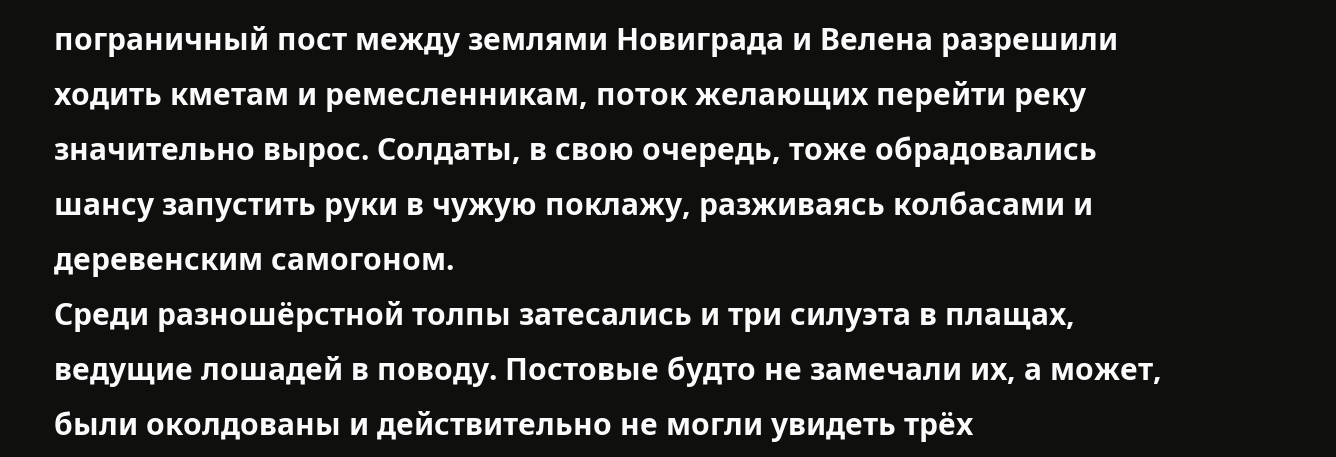пограничный пост между землями Новиграда и Велена разрешили ходить кметам и ремесленникам, поток желающих перейти реку значительно вырос. Солдаты, в свою очередь, тоже обрадовались шансу запустить руки в чужую поклажу, разживаясь колбасами и деревенским самогоном.
Среди разношёрстной толпы затесались и три силуэта в плащах, ведущие лошадей в поводу. Постовые будто не замечали их, а может, были околдованы и действительно не могли увидеть трёх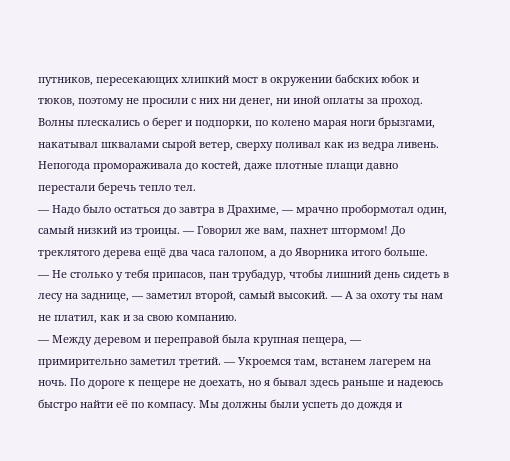путников, пересекающих хлипкий мост в окружении бабских юбок и тюков, поэтому не просили с них ни денег, ни иной оплаты за проход.
Волны плескались о берег и подпорки, по колено марая ноги брызгами, накатывал шквалами сырой ветер, сверху поливал как из ведра ливень. Непогода промораживала до костей, даже плотные плащи давно перестали беречь тепло тел.
— Надо было остаться до завтра в Драхиме, — мрачно пробормотал один, самый низкий из троицы. — Говорил же вам, пахнет штормом! До треклятого дерева ещё два часа галопом, а до Яворника итого больше.
— Не столько у тебя припасов, пан трубадур, чтобы лишний день сидеть в лесу на заднице, — заметил второй, самый высокий. — А за охоту ты нам не платил, как и за свою компанию.
— Между деревом и переправой была крупная пещера, — примирительно заметил третий. — Укроемся там, встанем лагерем на ночь. По дороге к пещере не доехать, но я бывал здесь раньше и надеюсь быстро найти её по компасу. Мы должны были успеть до дождя и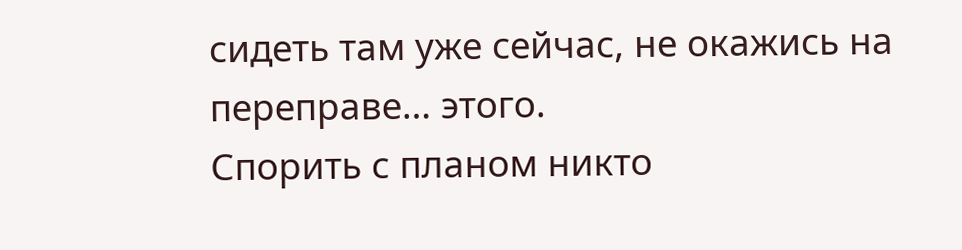сидеть там уже сейчас, не окажись на переправе… этого.
Спорить с планом никто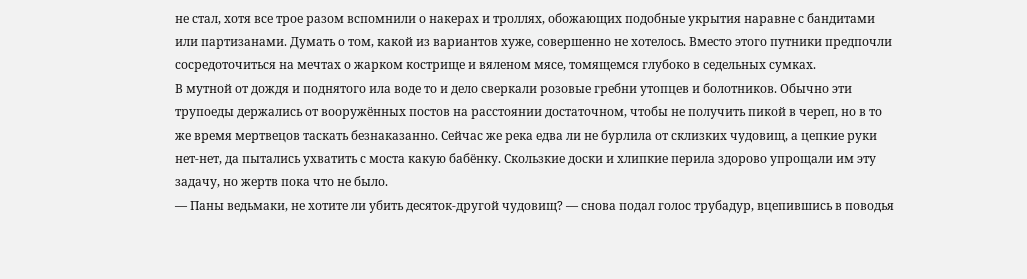не стал, хотя все трое разом вспомнили о накерах и троллях, обожающих подобные укрытия наравне с бандитами или партизанами. Думать о том, какой из вариантов хуже, совершенно не хотелось. Вместо этого путники предпочли сосредоточиться на мечтах о жарком кострище и вяленом мясе, томящемся глубоко в седельных сумках.
В мутной от дождя и поднятого ила воде то и дело сверкали розовые гребни утопцев и болотников. Обычно эти трупоеды держались от вооружённых постов на расстоянии достаточном, чтобы не получить пикой в череп, но в то же время мертвецов таскать безнаказанно. Сейчас же река едва ли не бурлила от склизких чудовищ, а цепкие руки нет-нет, да пытались ухватить с моста какую бабёнку. Скользкие доски и хлипкие перила здорово упрощали им эту задачу, но жертв пока что не было.
— Паны ведьмаки, не хотите ли убить десяток-другой чудовищ? — снова подал голос трубадур, вцепившись в поводья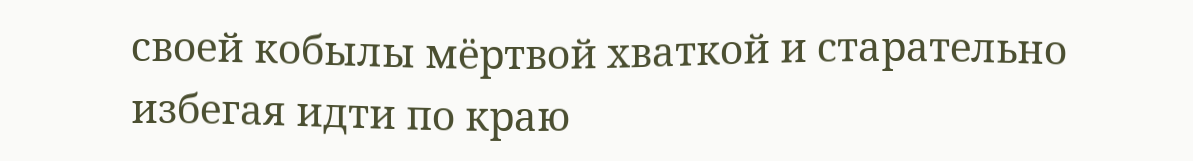своей кобылы мёртвой хваткой и старательно избегая идти по краю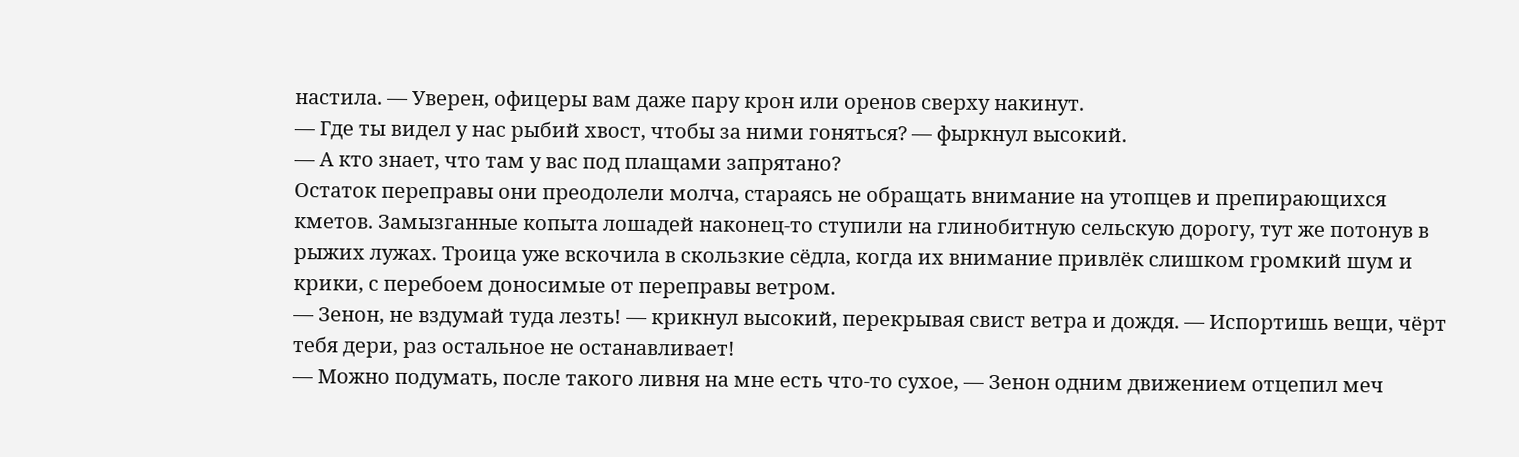настила. — Уверен, офицеры вам даже пару крон или оренов сверху накинут.
— Где ты видел у нас рыбий хвост, чтобы за ними гоняться? — фыркнул высокий.
— А кто знает, что там у вас под плащами запрятано?
Остаток переправы они преодолели молча, стараясь не обращать внимание на утопцев и препирающихся кметов. Замызганные копыта лошадей наконец-то ступили на глинобитную сельскую дорогу, тут же потонув в рыжих лужах. Троица уже вскочила в скользкие сёдла, когда их внимание привлёк слишком громкий шум и крики, с перебоем доносимые от переправы ветром.
— Зенон, не вздумай туда лезть! — крикнул высокий, перекрывая свист ветра и дождя. — Испортишь вещи, чёрт тебя дери, раз остальное не останавливает!
— Можно подумать, после такого ливня на мне есть что-то сухое, — Зенон одним движением отцепил меч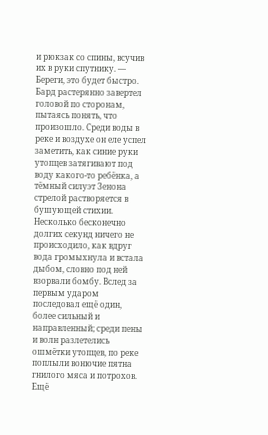и рюкзак со спины, всучив их в руки спутнику. — Береги, это будет быстро.
Бард растерянно завертел головой по сторонам, пытаясь понять, что произошло. Среди воды в реке и воздухе он еле успел заметить, как синие руки утопцев затягивают под воду какого-то ребёнка, а тёмный силуэт Зенона стрелой растворяется в бушующей стихии.
Несколько бесконечно долгих секунд ничего не происходило, как вдруг вода громыхнула и встала дыбом, словно под ней взорвали бомбу. Вслед за первым ударом последовал ещё один, более сильный и направленный; среди пены и волн разлетелись ошмётки утопцев, по реке поплыли вонючие пятна гнилого мяса и потрохов. Ещё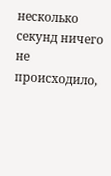несколько секунд ничего не происходило,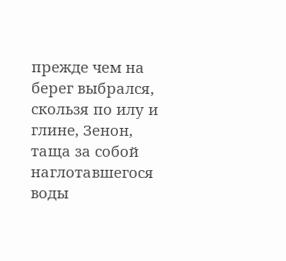прежде чем на берег выбрался, скользя по илу и глине, Зенон, таща за собой наглотавшегося воды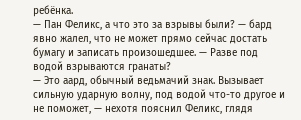ребёнка.
— Пан Феликс, а что это за взрывы были? — бард явно жалел, что не может прямо сейчас достать бумагу и записать произошедшее. — Разве под водой взрываются гранаты?
— Это аард, обычный ведьмачий знак. Вызывает сильную ударную волну, под водой что-то другое и не поможет, — нехотя пояснил Феликс, глядя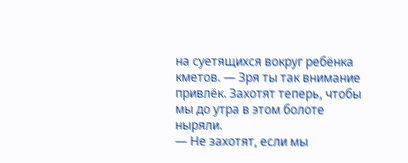на суетящихся вокруг ребёнка кметов. — Зря ты так внимание привлёк. Захотят теперь, чтобы мы до утра в этом болоте ныряли.
— Не захотят, если мы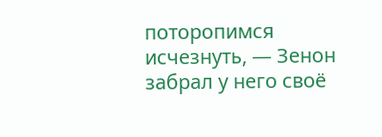поторопимся исчезнуть, — Зенон забрал у него своё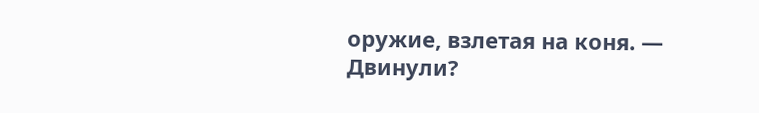оружие, взлетая на коня. — Двинули?